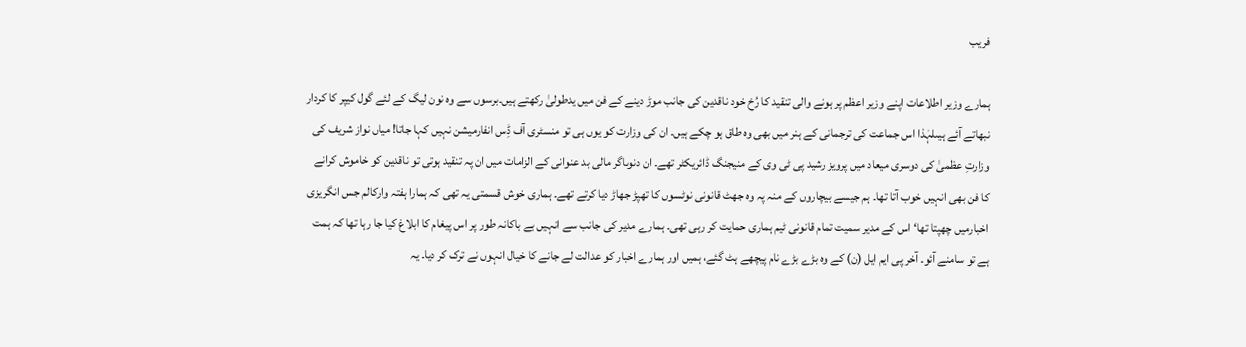فریب

ہمارے وزیر اطلاعات اپنے وزیر اعظم پر ہونے والی تنقید کا رُخ خود ناقدین کی جانب موڑ دینے کے فن میں یدطولیٰ رکھتے ہیں۔برسوں سے وہ نون لیگ کے لئے گول کیپر کا کردار نبھاتے آئے ہیںلہٰذا اس جماعت کی ترجمانی کے ہنر میں بھی وہ طاق ہو چکے ہیں۔ ان کی وزارت کو یوں ہی تو منسٹری آف ڈِس انفارمیشن نہیں کہا جاتا! میاں نواز شریف کی وزارتِ عظمیٰ کی دوسری میعاد میں پرویز رشید پی ٹی وی کے منیجنگ ڈائریکٹر تھے۔ ان دنوںاگر مالی بد عنوانی کے الزامات میں ان پہ تنقید ہوتی تو ناقدین کو خاموش کرانے کا فن بھی انہیں خوب آتا تھا۔ ہم جیسے بیچاروں کے منہ پہ وہ جھٹ قانونی نوٹسوں کا تھپڑ جھاڑ دیا کرتے تھے۔ ہماری خوش قسمتی یہ تھی کہ ہمارا ہفتہ وارکالم جس انگریزی اخبارمیں چھپتا تھا‘ اس کے مدیر سمیت تمام قانونی ٹیم ہماری حمایت کر رہی تھی۔ ہمارے مدیر کی جانب سے انہیں بے باکانہ طور پر اس پیغام کا ابلاغ کیا جا رہا تھا کہ ہمت ہے تو سامنے آئو۔ آخر پی ایم ایل (ن) کے وہ بڑے بڑے نام پیچھے ہٹ گئے، ہمیں اور ہمارے اخبار کو عدالت لے جانے کا خیال انہوں نے ترک کر دیا۔ یہ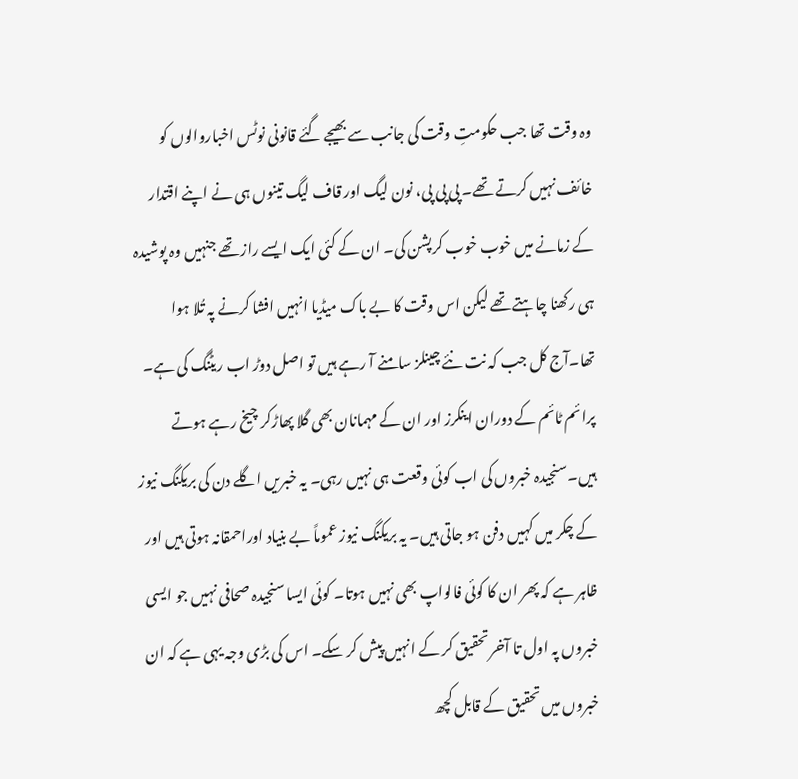وہ وقت تھا جب حکومتِ وقت کی جانب سے بھیجے گئے قانونی نوٹس اخباروالوں کو خائف نہیں کرتے تھے۔ پی پی پی، نون لیگ اور قاف لیگ تینوں ہی نے اپنے اقتدار کے زمانے میں خوب خوب کرپشن کی۔ ان کے کئی ایک ایسے راز تھے جنہیں وہ پوشیدہ ہی رکھنا چاہتے تھے لیکن اس وقت کا بے باک میڈیا انہیں افشا کرنے پہ تُلا ہوا تھا۔آج کل جب کہ نت نئے چینلز سامنے آ رہے ہیں تو اصل دوڑ اب ریٹنگ کی ہے۔ پرائم ٹائم کے دوران اینکرز اور ان کے مہمانان بھی گلا پھاڑکر چیخ رہے ہوتے ہیں۔سنجیدہ خبروں کی اب کوئی وقعت ہی نہیں رہی۔ یہ خبریں اگلے دن کی بریکنگ نیوز کے چکر میں کہیں دفن ہو جاتی ہیں۔ یہ بریکنگ نیوز عموماً بے بنیاد اوراحمقانہ ہوتی ہیں اور ظاہر ہے کہ پھر ان کا کوئی فالواپ بھی نہیں ہوتا۔ کوئی ایسا سنجیدہ صحافی نہیں جو ایسی خبروں پہ اول تا آخر تحقیق کر کے انہیں پیش کر سکے۔ اس کی بڑی وجہ یہی ہے کہ ان خبروں میں تحقیق کے قابل کچھ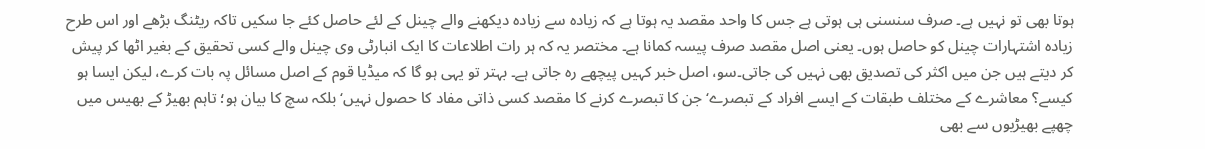ہوتا بھی تو نہیں ہے۔ صرف سنسنی ہی ہوتی ہے جس کا واحد مقصد یہ ہوتا ہے کہ زیادہ سے زیادہ دیکھنے والے چینل کے لئے حاصل کئے جا سکیں تاکہ ریٹنگ بڑھے اور اس طرح زیادہ اشتہارات چینل کو حاصل ہوں۔ یعنی اصل مقصد صرف پیسہ کمانا ہے۔ مختصر یہ کہ ہر رات اطلاعات کا ایک انبارٹی وی چینل والے کسی تحقیق کے بغیر اٹھا کر پیش کر دیتے ہیں جن میں اکثر کی تصدیق بھی نہیں کی جاتی۔سو، اصل خبر کہیں پیچھے رہ جاتی ہے۔ بہتر تو یہی ہو گا کہ میڈیا قوم کے اصل مسائل پہ بات کرے، لیکن ایسا ہو کیسے؟ معاشرے کے مختلف طبقات کے ایسے افراد کے تبصرے‘ جن کا تبصرے کرنے کا مقصد کسی ذاتی مفاد کا حصول نہیں‘ بلکہ سچ کا بیان ہو؛ تاہم بھیڑ کے بھیس میں چھپے بھیڑیوں سے بھی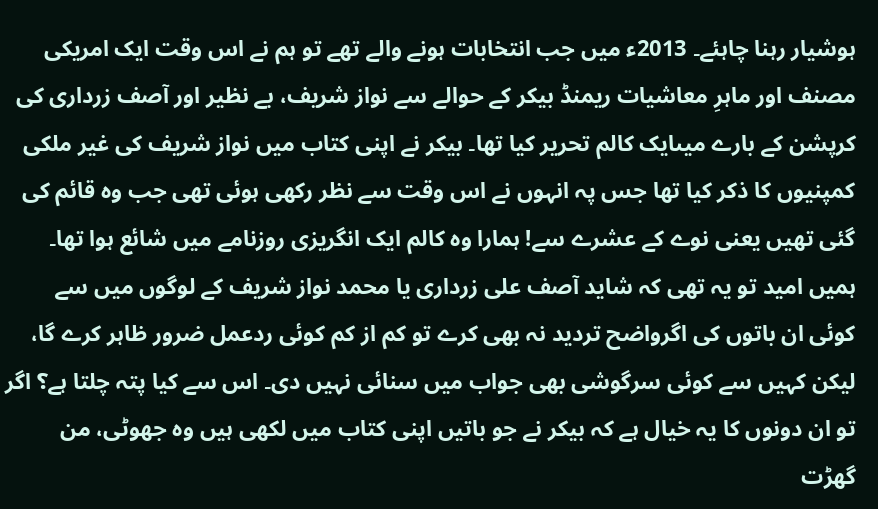ہوشیار رہنا چاہئے۔ 2013ء میں جب انتخابات ہونے والے تھے تو ہم نے اس وقت ایک امریکی مصنف اور ماہرِ معاشیات ریمنڈ بیکر کے حوالے سے نواز شریف، بے نظیر اور آصف زرداری کی کرپشن کے بارے میںایک کالم تحریر کیا تھا۔ بیکر نے اپنی کتاب میں نواز شریف کی غیر ملکی کمپنیوں کا ذکر کیا تھا جس پہ انہوں نے اس وقت سے نظر رکھی ہوئی تھی جب وہ قائم کی گئی تھیں یعنی نوے کے عشرے سے! ہمارا وہ کالم ایک انگریزی روزنامے میں شائع ہوا تھا۔ ہمیں امید تو یہ تھی کہ شاید آصف علی زرداری یا محمد نواز شریف کے لوگوں میں سے کوئی ان باتوں کی اگرواضح تردید نہ بھی کرے تو کم از کم کوئی ردعمل ضرور ظاہر کرے گا، لیکن کہیں سے کوئی سرگوشی بھی جواب میں سنائی نہیں دی۔ اس سے کیا پتہ چلتا ہے؟ اگر تو ان دونوں کا یہ خیال ہے کہ بیکر نے جو باتیں اپنی کتاب میں لکھی ہیں وہ جھوٹی، من گھڑت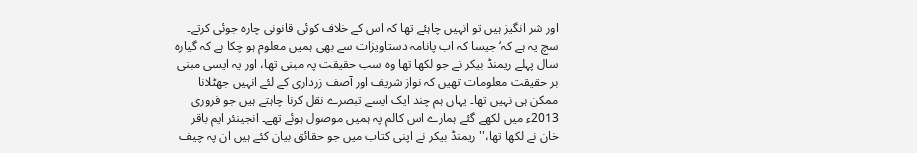اور شر انگیز ہیں تو انہیں چاہئے تھا کہ اس کے خلاف کوئی قانونی چارہ جوئی کرتے۔ سچ یہ ہے کہ‘ جیسا کہ اب پانامہ دستاویزات سے بھی ہمیں معلوم ہو چکا ہے کہ گیارہ سال پہلے ریمنڈ بیکر نے جو لکھا تھا وہ سب حقیقت پہ مبنی تھا، اور یہ ایسی مبنی بر حقیقت معلومات تھیں کہ نواز شریف اور آصف زرداری کے لئے انہیں جھٹلانا ممکن ہی نہیں تھا۔ یہاں ہم چند ایک ایسے تبصرے نقل کرنا چاہتے ہیں جو فروری 2013ء میں لکھے گئے ہمارے اس کالم پہ ہمیں موصول ہوئے تھے۔ انجینئر ایم باقر خان نے لکھا تھا،'' ریمنڈ بیکر نے اپنی کتاب میں جو حقائق بیان کئے ہیں ان پہ چیف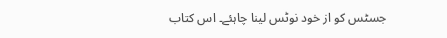جسٹس کو از خود نوٹس لینا چاہئے۔ اس کتاب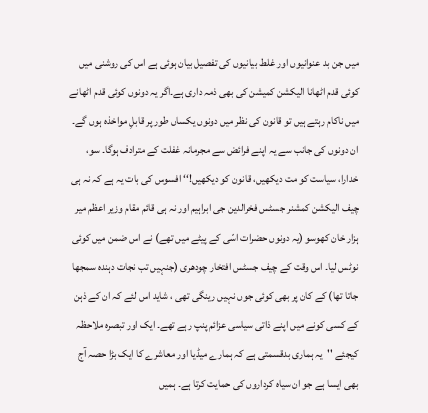میں جن بد عنوانیوں اور غلط بیانیوں کی تفصیل بیان ہوئی ہے اس کی روشنی میں کوئی قدم اٹھانا الیکشن کمیشن کی بھی ذمہ داری ہے۔اگر یہ دونوں کوئی قدم اٹھانے میں ناکام رہتے ہیں تو قانون کی نظر میں دونوں یکساں طور پر قابلِ مواخذہ ہوں گے۔ ان دونوں کی جانب سے یہ اپنے فرائض سے مجرمانہ غفلت کے مترادف ہوگا۔ سو، خدارا، سیاست کو مت دیکھیں، قانون کو دیکھیں!‘‘ افسوس کی بات یہ ہے کہ نہ ہی چیف الیکشن کمشنر جسٹس فخرالدین جی ابراہیم اور نہ ہی قائم مقام وزیر اعظم میر ہزار خان کھوسو (یہ دونوں حضرات اسّی کے پیٹے میں تھے) نے اس ضمن میں کوئی نوٹس لیا۔ اس وقت کے چیف جسٹس افتخار چودھری (جنہیں تب نجات دہندہ سمجھا جاتا تھا) کے کان پر بھی کوئی جوں نہیں رینگی تھی ، شاید اس لئے کہ ان کے ذہن کے کسی کونے میں اپنے ذاتی سیاسی عزائم پنپ رہے تھے۔ ایک اور تبصرہ ملاحظہ کیجئے ''یہ ہماری بدقسمتی ہے کہ ہمارے میڈیا اور معاشرے کا ایک بڑا حصہ آج بھی ایسا ہے جو ان سیاہ کرداروں کی حمایت کرتا ہے۔ ہمیں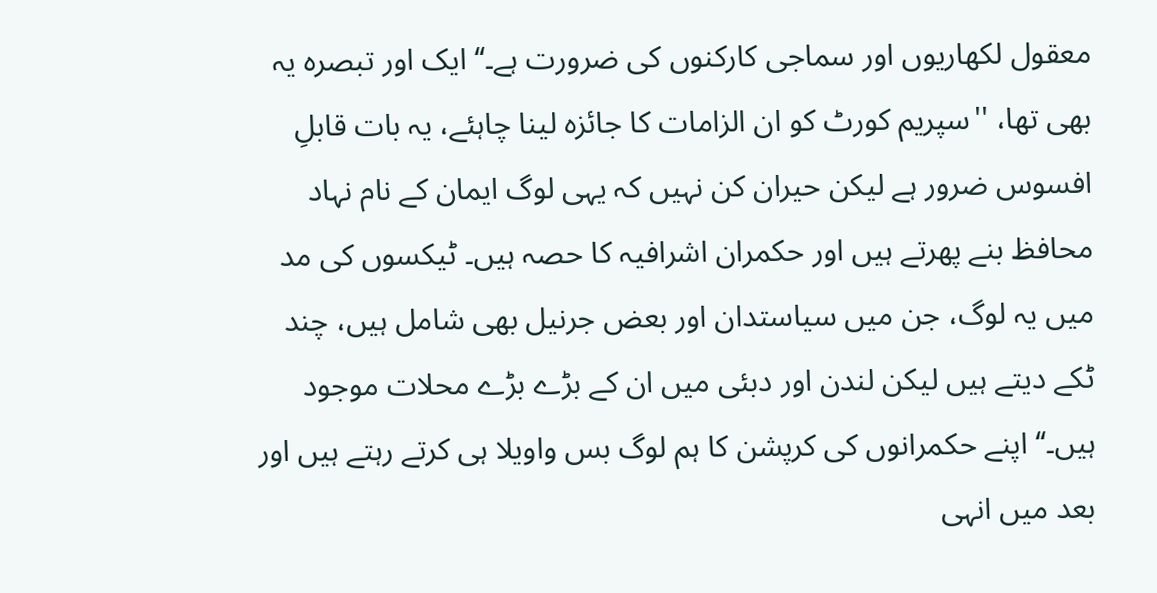معقول لکھاریوں اور سماجی کارکنوں کی ضرورت ہے۔‘‘ ایک اور تبصرہ یہ بھی تھا، ''سپریم کورٹ کو ان الزامات کا جائزہ لینا چاہئے، یہ بات قابلِ افسوس ضرور ہے لیکن حیران کن نہیں کہ یہی لوگ ایمان کے نام نہاد محافظ بنے پھرتے ہیں اور حکمران اشرافیہ کا حصہ ہیں۔ ٹیکسوں کی مد میں یہ لوگ، جن میں سیاستدان اور بعض جرنیل بھی شامل ہیں، چند ٹکے دیتے ہیں لیکن لندن اور دبئی میں ان کے بڑے بڑے محلات موجود ہیں۔‘‘ اپنے حکمرانوں کی کرپشن کا ہم لوگ بس واویلا ہی کرتے رہتے ہیں اور بعد میں انہی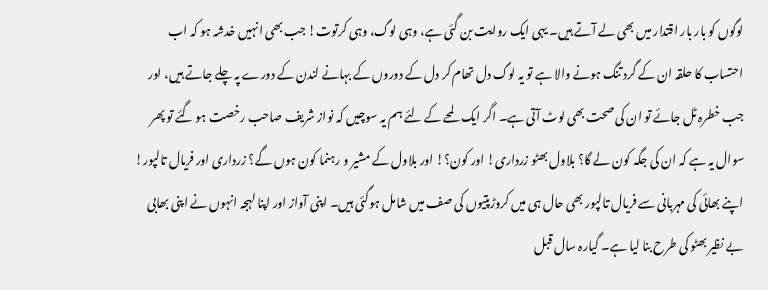لوگوں کو بار بار اقتدار میں بھی لے آتے ہیں۔ یہی ایک روایت بن گئی ہے، وہی لوگ، وہی کرتوت! جب بھی انہیں خدشہ ہو کہ اب احتساب کا حلقہ ان کے گرد تنگ ہونے والا ہے تو یہ لوگ دل تھام کر دل کے دوروں کے بہانے لندن کے دورے پہ چلے جاتے ہیں، اور جب خطرہ ٹل جائے تو ان کی صحت بھی لوٹ آتی ہے۔ اگر ایک لمحے کے لئے ہم یہ سوچیں کہ نواز شریف صاحب رخصت ہو گئے تو پھر سوال یہ ہے کہ ان کی جگہ کون لے گا؟ بلاول بھٹو زرداری! اور کون؟! اور بلاول کے مشیر و رہنما کون ہوں گے؟ زرداری اور فریال تالپور! اپنے بھائی کی مہربانی سے فریال تالپور بھی حال ہی میں کروڑپتیوں کی صف میں شامل ہوگئی ہیں۔ اپنی آواز اور اپنا لہجہ انہوں نے اپنی بھابی بے نظیر بھٹو کی طرح بنا لیا ہے۔ گیارہ سال قبل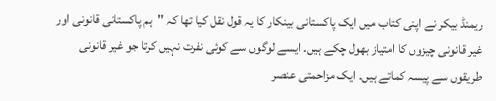ریمنڈ بیکر نے اپنی کتاب میں ایک پاکستانی بینکار کا یہ قول نقل کیا تھا کہ ''ہم پاکستانی قانونی اور غیر قانونی چیزوں کا امتیاز بھول چکے ہیں۔ ایسے لوگوں سے کوئی نفرت نہیں کرتا جو غیر قانونی طریقوں سے پیسہ کماتے ہیں۔ ایک مزاحمتی عنصر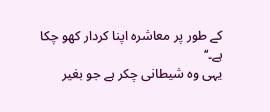کے طور پر معاشرہ اپنا کردار کھو چکا ہے۔‘‘
یہی وہ شیطانی چکر ہے جو بغیر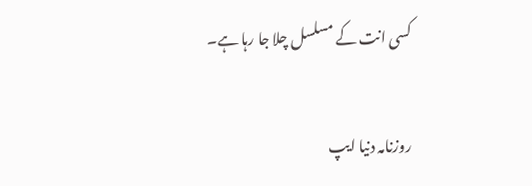کسی انت کے مسلسل چلا جا رہا ہے۔

روزنامہ دنیا ایپ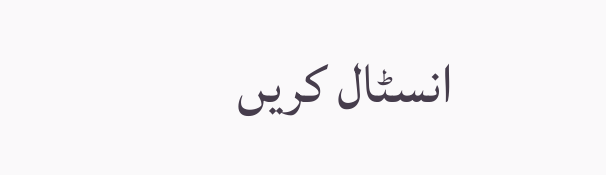انسٹال کریں